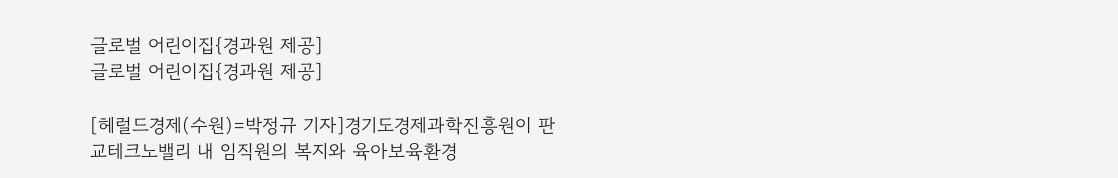글로벌 어린이집{경과원 제공]
글로벌 어린이집{경과원 제공]

[헤럴드경제(수원)=박정규 기자]경기도경제과학진흥원이 판교테크노밸리 내 임직원의 복지와 육아보육환경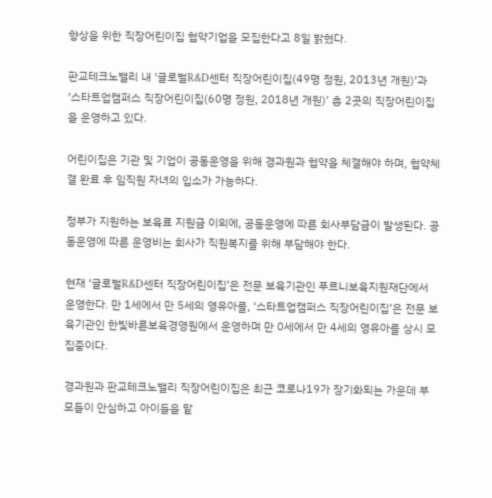향상을 위한 직장어린이집 협약기업을 모집한다고 8일 밝혔다.

판교테크노밸리 내 ‘글로벌R&D센터 직장어린이집(49명 정원, 2013년 개원)’과 ‘스타트업캠퍼스 직장어린이집(60명 정원, 2018년 개원)’ 총 2곳의 직장어린이집을 운영하고 있다.

어린이집은 기관 및 기업이 공동운영을 위해 경과원과 협약을 체결해야 하며, 협약체결 완료 후 임직원 자녀의 입소가 가능하다.

정부가 지원하는 보육료 지원금 이외에, 공동운영에 따른 회사부담금이 발생된다. 공동운영에 따른 운영비는 회사가 직원복지를 위해 부담해야 한다.

현재 ‘글로벌R&D센터 직장어린이집’은 전문 보육기관인 푸르니보육지원재단에서 운영한다. 만 1세에서 만 5세의 영유아를, ‘스타트업캠퍼스 직장어린이집’은 전문 보육기관인 한빛바른보육경영원에서 운영하며 만 0세에서 만 4세의 영유아를 상시 모집중이다.

경과원과 판교테크노밸리 직장어린이집은 최근 코로나19가 장기화되는 가운데 부모들이 안심하고 아이들을 맡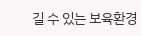길 수 있는 보육환경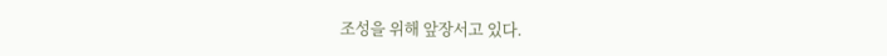조성을 위해 앞장서고 있다.